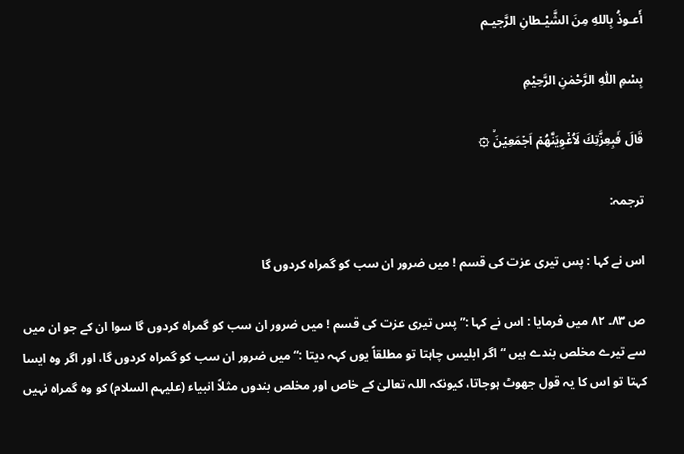أَعـوذُ بِاللهِ مِنَ الشَّيْـطانِ الرَّجيـم

بِسْمِ اللّٰهِ الرَّحْمٰنِ الرَّحِيْمِ

قَالَ فَبِعِزَّتِكَ لَاُغۡوِيَنَّهُمۡ اَجۡمَعِيۡنَۙ ۞

ترجمہ:

اس نے کہا : پس تیری عزت کی قسم ! میں ضرور ان سب کو گمراہ کردوں گا

ص ٨٣۔ ٨٢ میں فرمایا : اس نے کہا :” پس تیری عزت کی قسم ! میں ضرور ان سب کو گمراہ کردوں گا سوا ان کے جو ان میں سے تیرے مخلص بندے ہیں “ اگر ابلیس چاہتا تو مطلقاً یوں کہہ دیتا :“ میں ضرور ان سب کو گمراہ کردوں گا، اور اگر وہ ایسا کہتا تو اس کا یہ قول جھوٹ ہوجاتا، کیونکہ اللہ تعالیٰ کے خاص اور مخلص بندوں مثلاً انبیاء (علیہم السلام) کو وہ گمراہ نہیں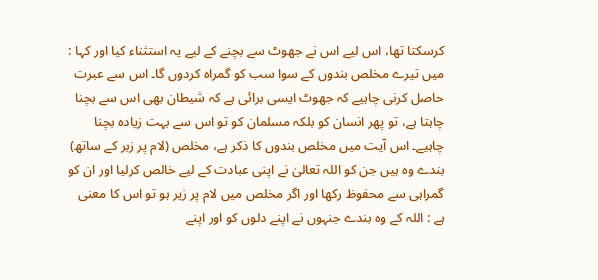کرسکتا تھا، اس لیے اس نے جھوٹ سے بچنے کے لیے یہ استثناء کیا اور کہا : میں تیرے مخلص بندوں کے سوا سب کو گمراہ کردوں گا۔ اس سے عبرت حاصل کرنی چاہیے کہ جھوٹ ایسی برائی ہے کہ شیطان بھی اس سے بچنا چاہتا ہے، تو پھر انسان کو بلکہ مسلمان کو تو اس سے بہت زیادہ بچنا چاہیے۔ اس آیت میں مخلص بندوں کا ذکر ہے، مخلص (لام پر زبر کے ساتھ) بندے وہ ہیں جن کو اللہ تعالیٰ نے اپنی عبادت کے لیے خالص کرلیا اور ان کو گمراہی سے محفوظ رکھا اور اگر مخلص میں لام پر زیر ہو تو اس کا معنی ہے : اللہ کے وہ بندے جنہوں نے اپنے دلوں کو اور اپنے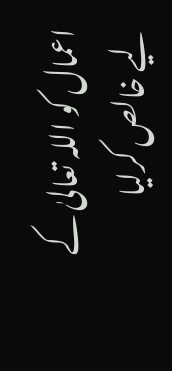اعمال کو اللہ تعالیٰ کے لیے خالص کرلیا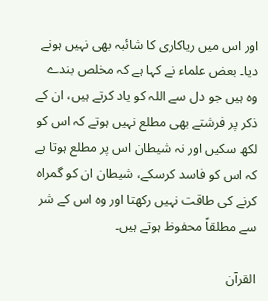اور اس میں ریاکاری کا شائبہ بھی نہیں ہونے دیا۔ بعض علماء نے کہا ہے کہ مخلص بندے وہ ہیں جو دل سے اللہ کو یاد کرتے ہیں، ان کے ذکر پر فرشتے بھی مطلع نہیں ہوتے کہ اس کو لکھ سکیں اور نہ شیطان اس پر مطلع ہوتا ہے کہ اس کو فاسد کرسکے، شیطان ان کو گمراہ کرنے کی طاقت نہیں رکھتا اور وہ اس کے شر سے مطلقاً محفوظ ہوتے ہیں۔

القرآن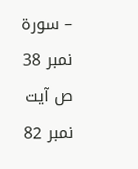– سورۃ نمبر 38 ص آیت نمبر 82